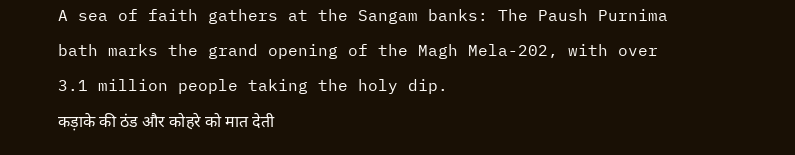A sea of faith gathers at the Sangam banks: The Paush Purnima bath marks the grand opening of the Magh Mela-202, with over 3.1 million people taking the holy dip.
कड़ाके की ठंड और कोहरे को मात देती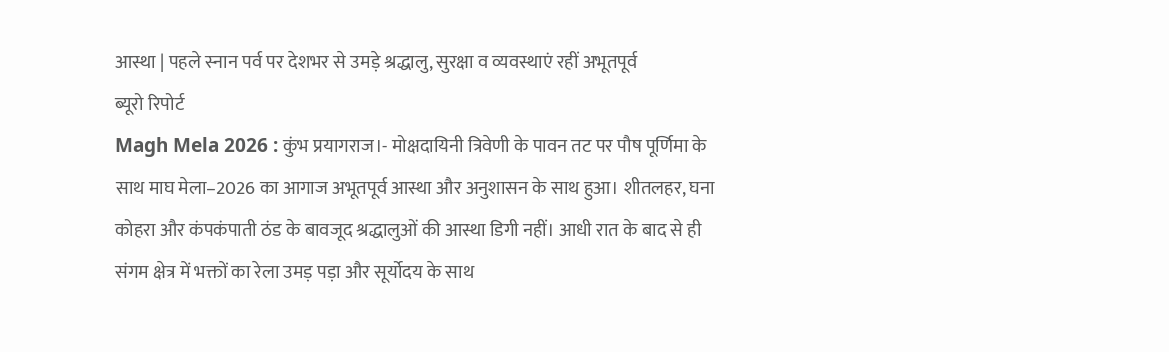आस्था | पहले स्नान पर्व पर देशभर से उमड़े श्रद्धालु, सुरक्षा व व्यवस्थाएं रहीं अभूतपूर्व
ब्यूरो रिपोर्ट
Magh Mela 2026 : कुंभ प्रयागराज।- मोक्षदायिनी त्रिवेणी के पावन तट पर पौष पूर्णिमा के साथ माघ मेला–2026 का आगाज अभूतपूर्व आस्था और अनुशासन के साथ हुआ। शीतलहर, घना कोहरा और कंपकंपाती ठंड के बावजूद श्रद्धालुओं की आस्था डिगी नहीं। आधी रात के बाद से ही संगम क्षेत्र में भक्तों का रेला उमड़ पड़ा और सूर्योदय के साथ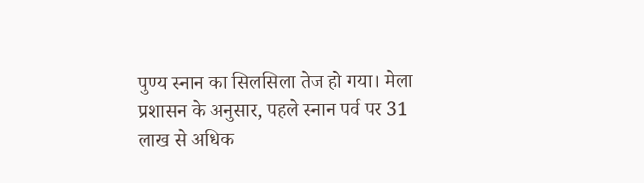पुण्य स्नान का सिलसिला तेज हो गया। मेला प्रशासन के अनुसार, पहले स्नान पर्व पर 31 लाख से अधिक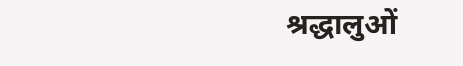श्रद्धालुओं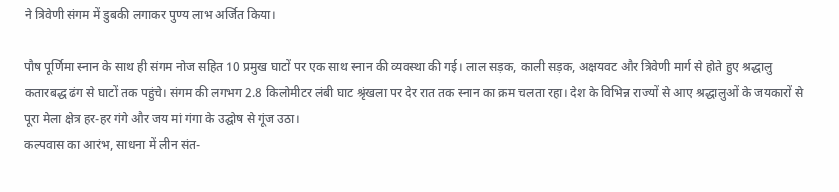ने त्रिवेणी संगम में डुबकी लगाकर पुण्य लाभ अर्जित किया।

पौष पूर्णिमा स्नान के साथ ही संगम नोज सहित 10 प्रमुख घाटों पर एक साथ स्नान की व्यवस्था की गई। लाल सड़क, काली सड़क, अक्षयवट और त्रिवेणी मार्ग से होते हुए श्रद्धालु कतारबद्ध ढंग से घाटों तक पहुंचे। संगम की लगभग 2.8 किलोमीटर लंबी घाट श्रृंखला पर देर रात तक स्नान का क्रम चलता रहा। देश के विभिन्न राज्यों से आए श्रद्धालुओं के जयकारों से पूरा मेला क्षेत्र हर-हर गंगे और जय मां गंगा के उद्घोष से गूंज उठा।
कल्पवास का आरंभ, साधना में लीन संत-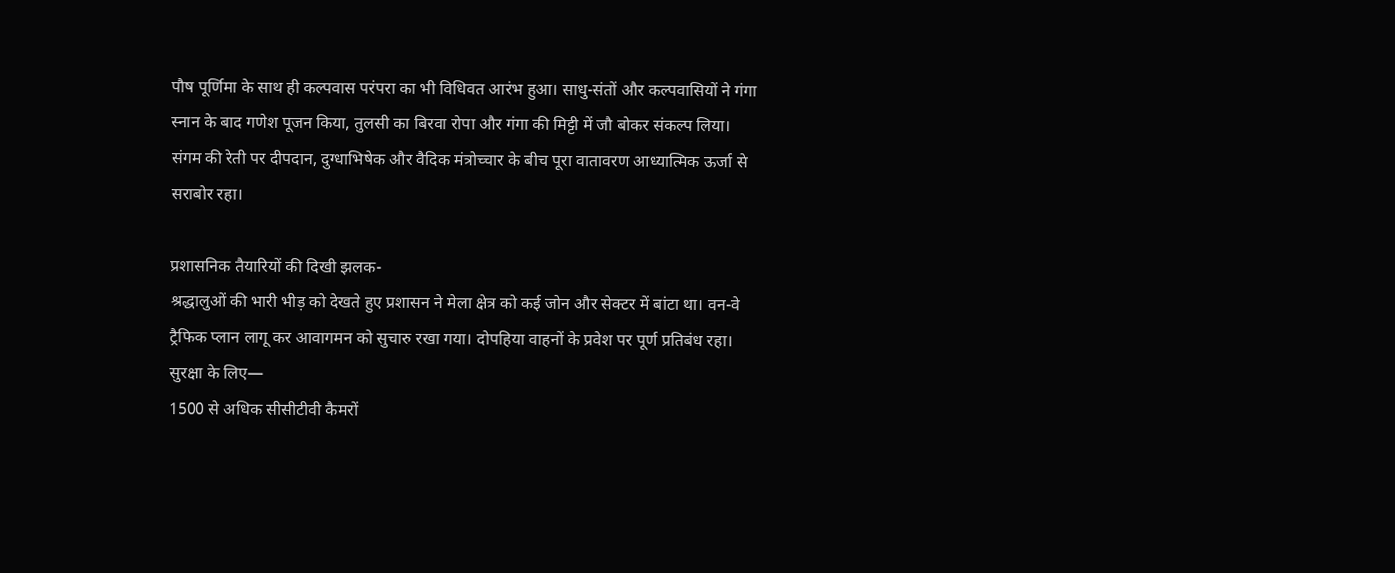पौष पूर्णिमा के साथ ही कल्पवास परंपरा का भी विधिवत आरंभ हुआ। साधु-संतों और कल्पवासियों ने गंगा स्नान के बाद गणेश पूजन किया, तुलसी का बिरवा रोपा और गंगा की मिट्टी में जौ बोकर संकल्प लिया। संगम की रेती पर दीपदान, दुग्धाभिषेक और वैदिक मंत्रोच्चार के बीच पूरा वातावरण आध्यात्मिक ऊर्जा से सराबोर रहा।

प्रशासनिक तैयारियों की दिखी झलक-
श्रद्धालुओं की भारी भीड़ को देखते हुए प्रशासन ने मेला क्षेत्र को कई जोन और सेक्टर में बांटा था। वन-वे ट्रैफिक प्लान लागू कर आवागमन को सुचारु रखा गया। दोपहिया वाहनों के प्रवेश पर पूर्ण प्रतिबंध रहा।
सुरक्षा के लिए—
1500 से अधिक सीसीटीवी कैमरों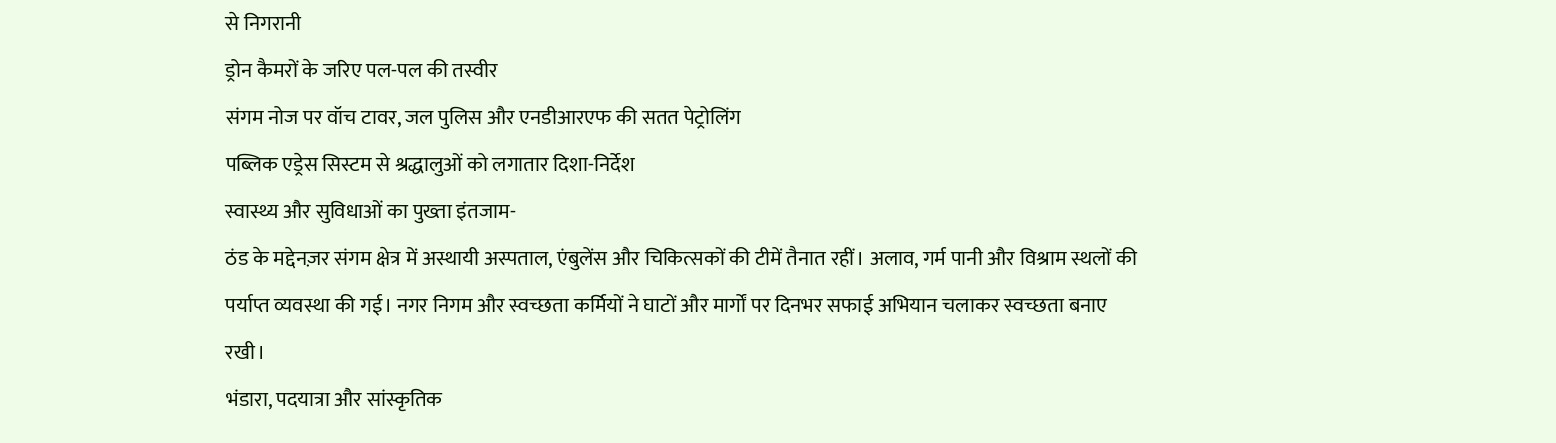से निगरानी
ड्रोन कैमरों के जरिए पल-पल की तस्वीर
संगम नोज पर वॉच टावर, जल पुलिस और एनडीआरएफ की सतत पेट्रोलिंग
पब्लिक एड्रेस सिस्टम से श्रद्धालुओं को लगातार दिशा-निर्देश
स्वास्थ्य और सुविधाओं का पुख्ता इंतजाम-
ठंड के मद्देनज़र संगम क्षेत्र में अस्थायी अस्पताल, एंबुलेंस और चिकित्सकों की टीमें तैनात रहीं। अलाव, गर्म पानी और विश्राम स्थलों की पर्याप्त व्यवस्था की गई। नगर निगम और स्वच्छता कर्मियों ने घाटों और मार्गों पर दिनभर सफाई अभियान चलाकर स्वच्छता बनाए रखी।
भंडारा, पदयात्रा और सांस्कृतिक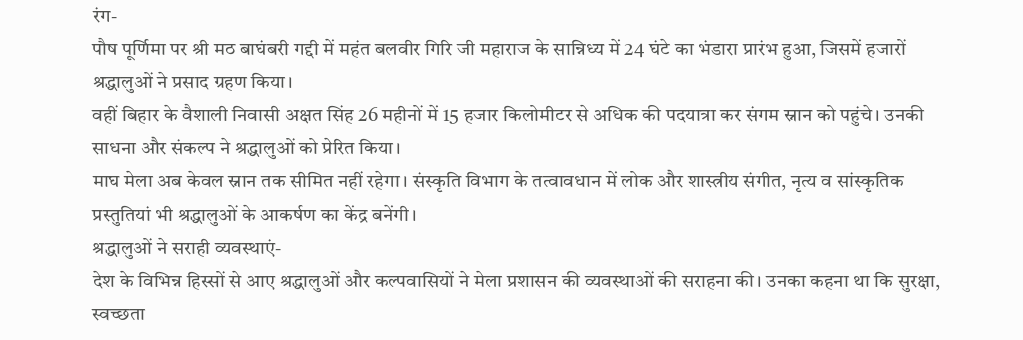रंग-
पौष पूर्णिमा पर श्री मठ बाघंबरी गद्दी में महंत बलवीर गिरि जी महाराज के सान्निध्य में 24 घंटे का भंडारा प्रारंभ हुआ, जिसमें हजारों श्रद्धालुओं ने प्रसाद ग्रहण किया।
वहीं बिहार के वैशाली निवासी अक्षत सिंह 26 महीनों में 15 हजार किलोमीटर से अधिक की पदयात्रा कर संगम स्नान को पहुंचे। उनकी साधना और संकल्प ने श्रद्धालुओं को प्रेरित किया।
माघ मेला अब केवल स्नान तक सीमित नहीं रहेगा। संस्कृति विभाग के तत्वावधान में लोक और शास्त्रीय संगीत, नृत्य व सांस्कृतिक प्रस्तुतियां भी श्रद्धालुओं के आकर्षण का केंद्र बनेंगी।
श्रद्धालुओं ने सराही व्यवस्थाएं-
देश के विभिन्न हिस्सों से आए श्रद्धालुओं और कल्पवासियों ने मेला प्रशासन की व्यवस्थाओं की सराहना की। उनका कहना था कि सुरक्षा, स्वच्छता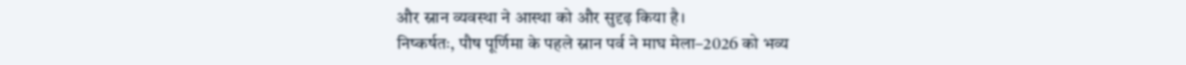और स्नान व्यवस्था ने आस्था को और सुदृढ़ किया है।
निष्कर्षतः, पौष पूर्णिमा के पहले स्नान पर्व ने माघ मेला–2026 को भव्य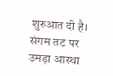शुरुआत दी है। संगम तट पर उमड़ा आस्था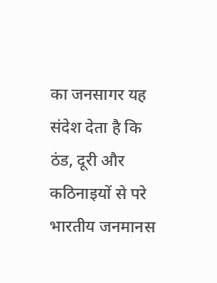का जनसागर यह संदेश देता है कि ठंड, दूरी और कठिनाइयों से परे भारतीय जनमानस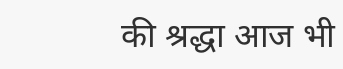की श्रद्धा आज भी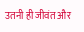उतनी ही जीवंत और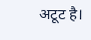अटूट है।